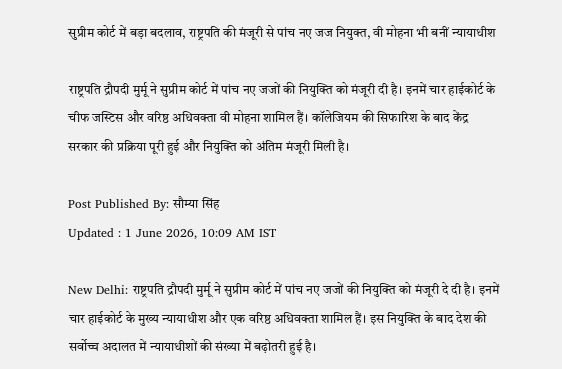सुप्रीम कोर्ट में बड़ा बदलाव, राष्ट्रपति की मंजूरी से पांच नए जज नियुक्त, वी मोहना भी बनीं न्यायाधीश

राष्ट्रपति द्रौपदी मुर्मू ने सुप्रीम कोर्ट में पांच नए जजों की नियुक्ति को मंजूरी दी है। इनमें चार हाईकोर्ट के चीफ जस्टिस और वरिष्ठ अधिवक्ता वी मोहना शामिल हैं। कॉलेजियम की सिफारिश के बाद केंद्र सरकार की प्रक्रिया पूरी हुई और नियुक्ति को अंतिम मंजूरी मिली है।

Post Published By: सौम्या सिंह
Updated : 1 June 2026, 10:09 AM IST

New Delhi: राष्ट्रपति द्रौपदी मुर्मू ने सुप्रीम कोर्ट में पांच नए जजों की नियुक्ति को मंजूरी दे दी है। इनमें चार हाईकोर्ट के मुख्य न्यायाधीश और एक वरिष्ठ अधिवक्ता शामिल हैं। इस नियुक्ति के बाद देश की सर्वोच्च अदालत में न्यायाधीशों की संख्या में बढ़ोतरी हुई है।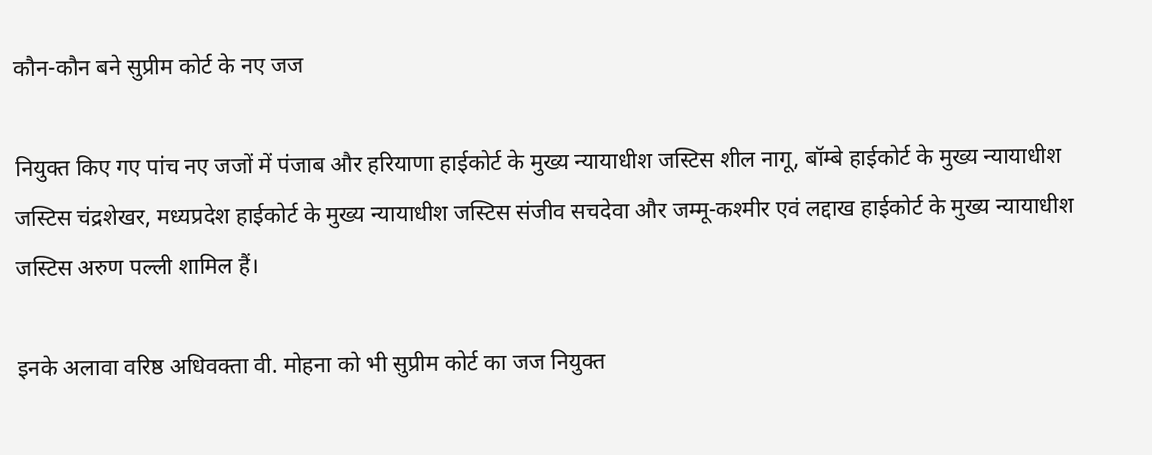कौन-कौन बने सुप्रीम कोर्ट के नए जज

नियुक्त किए गए पांच नए जजों में पंजाब और हरियाणा हाईकोर्ट के मुख्य न्यायाधीश जस्टिस शील नागू, बॉम्बे हाईकोर्ट के मुख्य न्यायाधीश जस्टिस चंद्रशेखर, मध्यप्रदेश हाईकोर्ट के मुख्य न्यायाधीश जस्टिस संजीव सचदेवा और जम्मू-कश्मीर एवं लद्दाख हाईकोर्ट के मुख्य न्यायाधीश जस्टिस अरुण पल्ली शामिल हैं।

इनके अलावा वरिष्ठ अधिवक्ता वी. मोहना को भी सुप्रीम कोर्ट का जज नियुक्त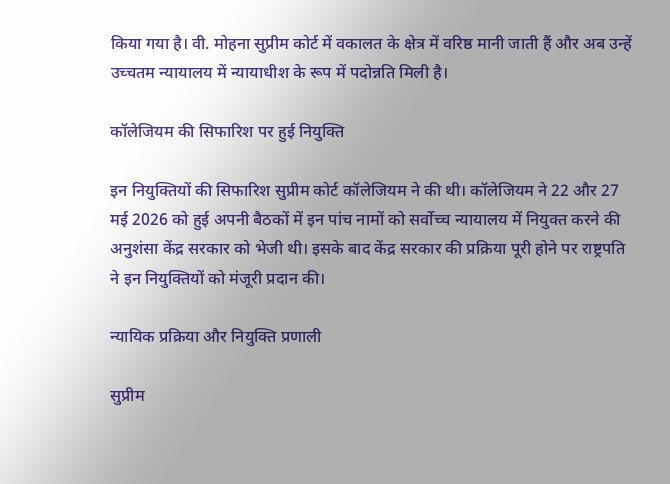किया गया है। वी. मोहना सुप्रीम कोर्ट में वकालत के क्षेत्र में वरिष्ठ मानी जाती हैं और अब उन्हें उच्चतम न्यायालय में न्यायाधीश के रूप में पदोन्नति मिली है।

कॉलेजियम की सिफारिश पर हुई नियुक्ति

इन नियुक्तियों की सिफारिश सुप्रीम कोर्ट कॉलेजियम ने की थी। कॉलेजियम ने 22 और 27 मई 2026 को हुई अपनी बैठकों में इन पांच नामों को सर्वोच्च न्यायालय में नियुक्त करने की अनुशंसा केंद्र सरकार को भेजी थी। इसके बाद केंद्र सरकार की प्रक्रिया पूरी होने पर राष्ट्रपति ने इन नियुक्तियों को मंजूरी प्रदान की।

न्यायिक प्रक्रिया और नियुक्ति प्रणाली

सुप्रीम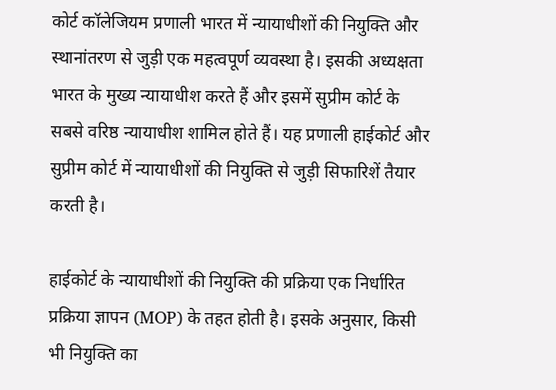कोर्ट कॉलेजियम प्रणाली भारत में न्यायाधीशों की नियुक्ति और स्थानांतरण से जुड़ी एक महत्वपूर्ण व्यवस्था है। इसकी अध्यक्षता भारत के मुख्य न्यायाधीश करते हैं और इसमें सुप्रीम कोर्ट के सबसे वरिष्ठ न्यायाधीश शामिल होते हैं। यह प्रणाली हाईकोर्ट और सुप्रीम कोर्ट में न्यायाधीशों की नियुक्ति से जुड़ी सिफारिशें तैयार करती है।

हाईकोर्ट के न्यायाधीशों की नियुक्ति की प्रक्रिया एक निर्धारित प्रक्रिया ज्ञापन (MOP) के तहत होती है। इसके अनुसार, किसी भी नियुक्ति का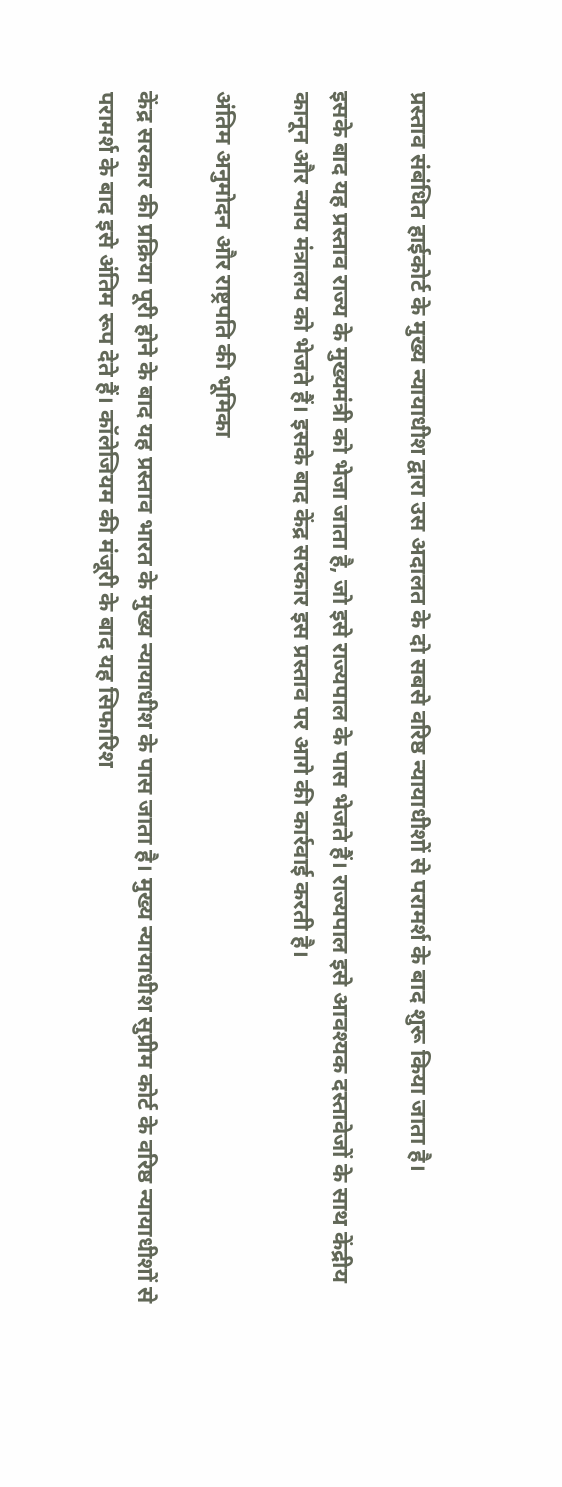प्रस्ताव संबंधित हाईकोर्ट के मुख्य न्यायाधीश द्वारा उस अदालत के दो सबसे वरिष्ठ न्यायाधीशों से परामर्श के बाद शुरू किया जाता है।

इसके बाद यह प्रस्ताव राज्य के मुख्यमंत्री को भेजा जाता है, जो इसे राज्यपाल के पास भेजते हैं। राज्यपाल इसे आवश्यक दस्तावेजों के साथ केंद्रीय कानून और न्याय मंत्रालय को भेजते हैं। इसके बाद केंद्र सरकार इस प्रस्ताव पर आगे की कार्रवाई करती है।

अंतिम अनुमोदन और राष्ट्रपति की भूमिका

केंद्र सरकार की प्रक्रिया पूरी होने के बाद यह प्रस्ताव भारत के मुख्य न्यायाधीश के पास जाता है। मुख्य न्यायाधीश सुप्रीम कोर्ट के वरिष्ठ न्यायाधीशों से परामर्श के बाद इसे अंतिम रूप देते हैं। कॉलेजियम की मंजूरी के बाद यह सिफारिश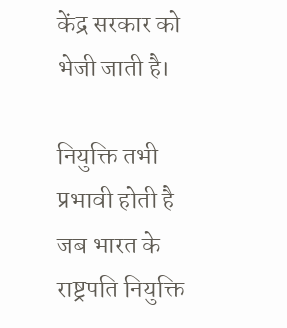केंद्र सरकार को भेजी जाती है।

नियुक्ति तभी प्रभावी होती है जब भारत के राष्ट्रपति नियुक्ति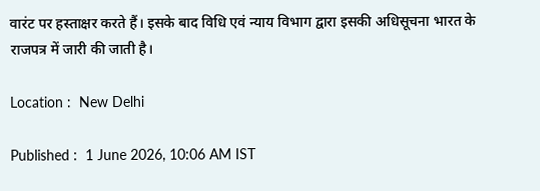वारंट पर हस्ताक्षर करते हैं। इसके बाद विधि एवं न्याय विभाग द्वारा इसकी अधिसूचना भारत के राजपत्र में जारी की जाती है।

Location :  New Delhi

Published :  1 June 2026, 10:06 AM IST